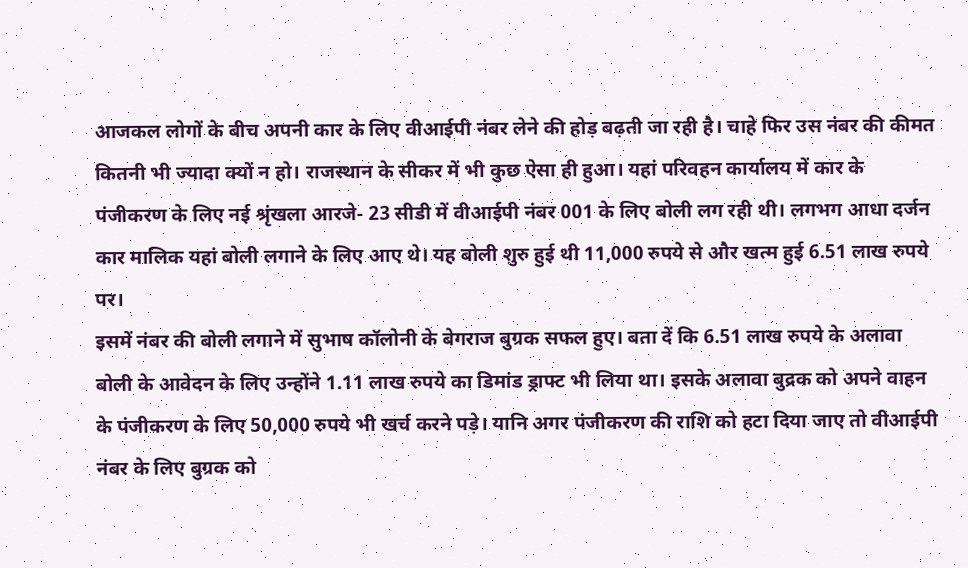आजकल लोगों के बीच अपनी कार के लिए वीआईपी नंबर लेने की होड़ बढ़ती जा रही है। चाहे फिर उस नंबर की कीमत कितनी भी ज्यादा क्यों न हो। राजस्थान के सीकर में भी कुछ ऐसा ही हुआ। यहां परिवहन कार्यालय में कार के पंजीकरण के लिए नई श्रृंखला आरजे- 23 सीडी में वीआईपी नंबर 001 के लिए बोली लग रही थी। लगभग आधा दर्जन कार मालिक यहां बोली लगाने के लिए आए थे। यह बोली शुरु हुई थी 11,000 रुपये से और खत्म हुई 6.51 लाख रुपये पर।
इसमें नंबर की बोली लगाने में सुभाष कॉलोनी के बेगराज बुग्रक सफल हुए। बता दें कि 6.51 लाख रुपये के अलावा बोली के आवेदन के लिए उन्होंने 1.11 लाख रुपये का डिमांड ड्राफ्ट भी लिया था। इसके अलावा बुद्रक को अपने वाहन के पंजीकरण के लिए 50,000 रुपये भी खर्च करने पड़े। यानि अगर पंजीकरण की राशि को हटा दिया जाए तो वीआईपी नंबर के लिए बुग्रक को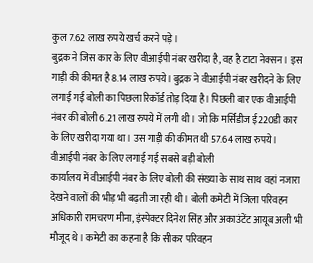कुल 7.62 लाख रुपये खर्च करने पड़े।
बुद्रक ने जिस कार के लिए वीआईपी नंबर खरीदा है, वह है टाटा नेक्सन। इस गाड़ी की कीमत है 8.14 लाख रुपये। बुद्रक ने वीआईपी नंबर खरीदने के लिए लगाई गई बोली का पिछला रिकॉर्ड तोड़ दिया है। पिछली बार एक वीआईपी नंबर की बोली 6.21 लाख रुपये में लगी थी। जो कि मर्सिडीज ई220डी कार के लिए खरीदा गया था। उस गाड़ी की कीमत थी 57.64 लाख रुपये।
वीआईपी नंबर के लिए लगाई गई सबसे बड़ी बोली
कार्यालय में वीआईपी नंबर के लिए बोली की संख्या के साथ साथ वहां नजारा देखने वालों की भीड़ भी बढ़ती जा रही थी। बोली कमेटी में जिला परिवहन अधिकारी रामचरण मीना, इंस्पेक्टर दिनेश सिंह और अकाउंटेंट आयूब अली भी मौजूद थे। कमेटी का कहना है कि सीकर परिवहन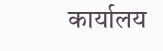कार्यालय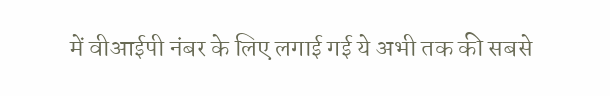में वीआईपी नंबर के लिए लगाई गई ये अभी तक की सबसे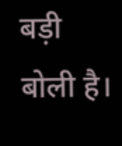बड़ी बोली है।